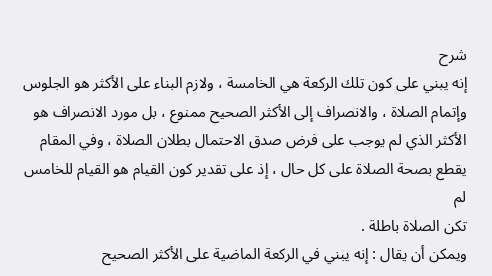شرح
إنه يبني على كون تلك الركعة هي الخامسة ، ولازم البناء على الأكثر هو الجلوس
وإتمام الصلاة ، والانصراف إلى الأكثر الصحيح ممنوع ، بل مورد الانصراف هو
الأكثر الذي لم يوجب على فرض صدق الاحتمال بطلان الصلاة ، وفي المقام
يقطع بصحة الصلاة على كل حال ، إذ على تقدير كون القيام هو القيام للخامس لم
تكن الصلاة باطلة .
ويمكن أن يقال : إنه يبني في الركعة الماضية على الأكثر الصحيح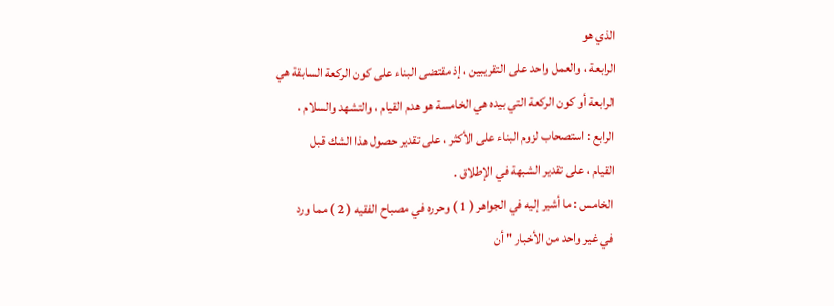الذي هو
الرابعة ، والعمل واحد على التقريبين ، إذ مقتضى البناء على كون الركعة السابقة هي
الرابعة أو كون الركعة التي بيده هي الخامسة هو هدم القيام ، والتشهد والسلام .
الرابع : استصحاب لزوم البناء على الأكثر ، على تقدير حصول هذا الشك قبل
القيام ، على تقدير الشبهة في الإطلاق .
الخامس : ما أشير إليه في الجواهر ( 1 ) وحرره في مصباح الفقيه ( 2 ) مما ورد
في غير واحد من الأخبار " أن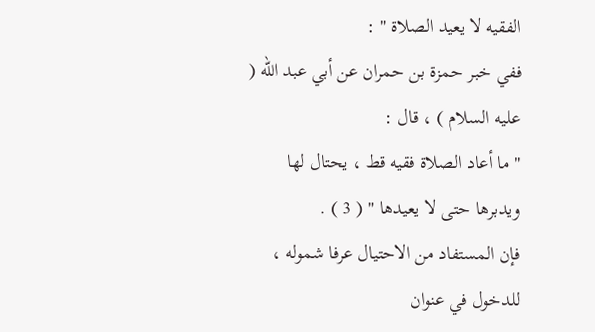الفقيه لا يعيد الصلاة " :
ففي خبر حمزة بن حمران عن أبي عبد الله ( عليه السلام ) ، قال :
" ما أعاد الصلاة فقيه قط ، يحتال لها ويدبرها حتى لا يعيدها " ( 3 ) .
فإن المستفاد من الاحتيال عرفا شموله ، للدخول في عنوان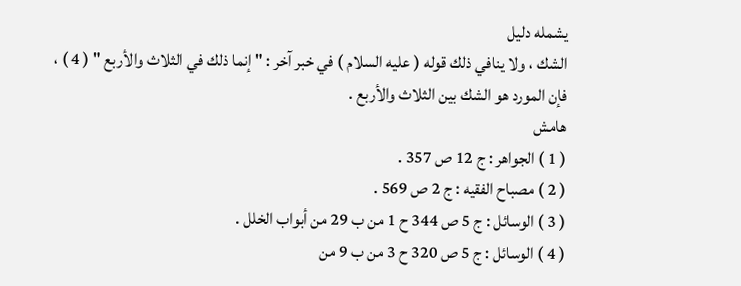يشمله دليل
الشك ، ولا ينافي ذلك قوله ( عليه السلام ) في خبر آخر : " إنما ذلك في الثلاث والأربع " ( 4 ) ،
فإن المورد هو الشك بين الثلاث والأربع .
هامش
( 1 ) الجواهر : ج 12 ص 357 .
( 2 ) مصباح الفقيه : ج 2 ص 569 .
( 3 ) الوسائل : ج 5 ص 344 ح 1 من ب 29 من أبواب الخلل .
( 4 ) الوسائل : ج 5 ص 320 ح 3 من ب 9 من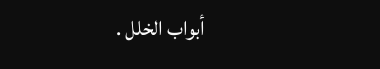أبواب الخلل .